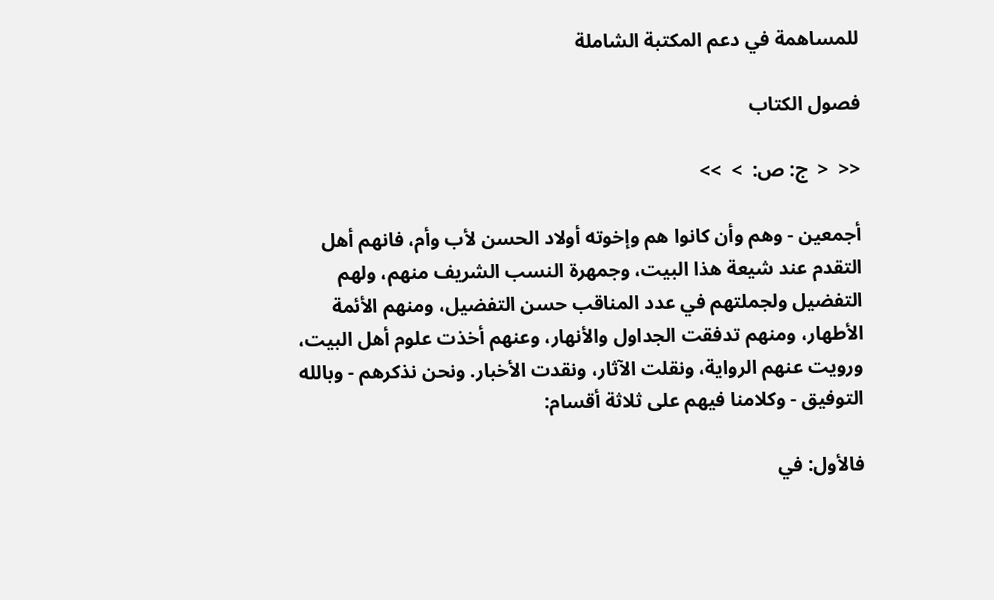للمساهمة في دعم المكتبة الشاملة

فصول الكتاب

<<  <  ج: ص:  >  >>

أجمعين - وهم وأن كانوا هم وإخوته أولاد الحسن لأب وأم، فانهم أهل التقدم عند شيعة هذا البيت، وجمهرة النسب الشريف منهم، ولهم التفضيل ولجملتهم في عدد المناقب حسن التفضيل، ومنهم الأئمة الأطهار، ومنهم تدفقت الجداول والأنهار، وعنهم أخذت علوم أهل البيت، ورويت عنهم الرواية، ونقلت الآثار، ونقدت الأخبار. ونحن نذكرهم - وبالله التوفيق - وكلامنا فيهم على ثلاثة أقسام:

فالأول: في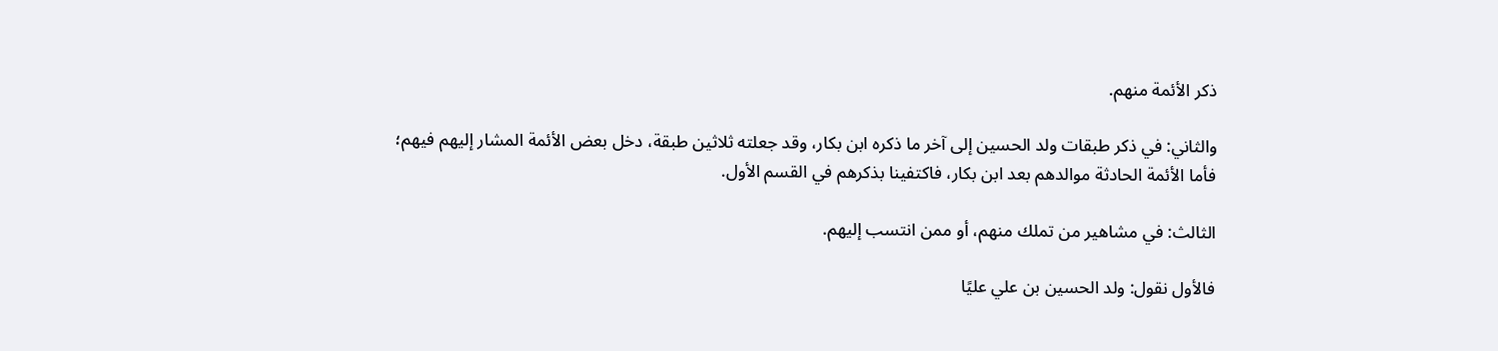ذكر الأئمة منهم.

والثاني: في ذكر طبقات ولد الحسين إلى آخر ما ذكره ابن بكار، وقد جعلته ثلاثين طبقة، دخل بعض الأئمة المشار إليهم فيهم؛ فأما الأئمة الحادثة موالدهم بعد ابن بكار، فاكتفينا بذكرهم في القسم الأول.

الثالث: في مشاهير من تملك منهم، أو ممن انتسب إليهم.

فالأول نقول: ولد الحسين بن علي عليًا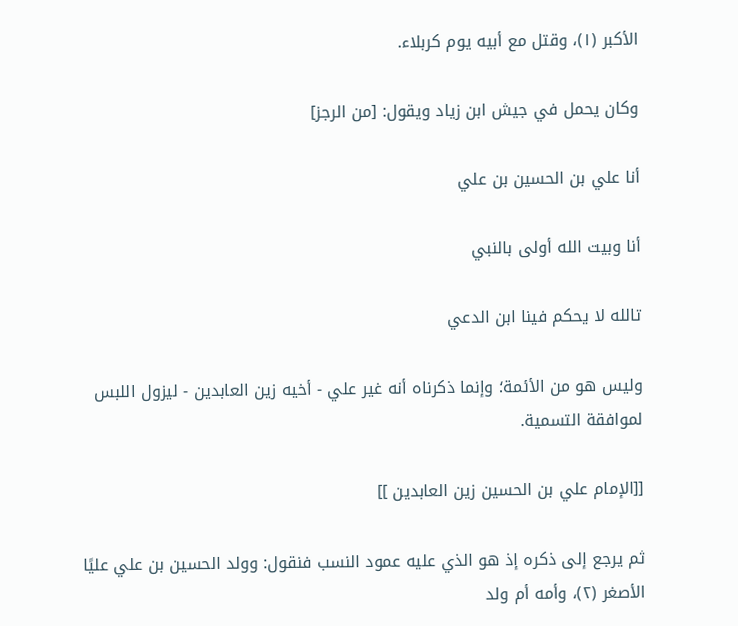الأكبر (١)، وقتل مع أبيه يوم كربلاء.

وكان يحمل في جيش ابن زياد ويقول: [من الرجز]

أنا علي بن الحسين بن علي

أنا وبيت الله أولى بالنبي

تالله لا يحكم فينا ابن الدعي

وليس هو من الأئمة؛ وإنما ذكرناه أنه غير علي - أخيه زين العابدين - ليزول اللبس لموافقة التسمية.

[[الإمام علي بن الحسين زين العابدين ]]

ثم يرجع إلى ذكره إذ هو الذي عليه عمود النسب فنقول: وولد الحسين بن علي عليًا الأصغر (٢)، وأمه أم ولد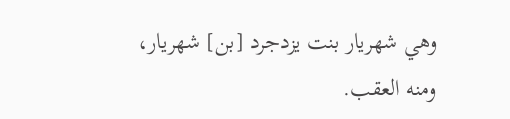وهي شهريار بنت يزدجرد [بن] شهريار، ومنه العقب.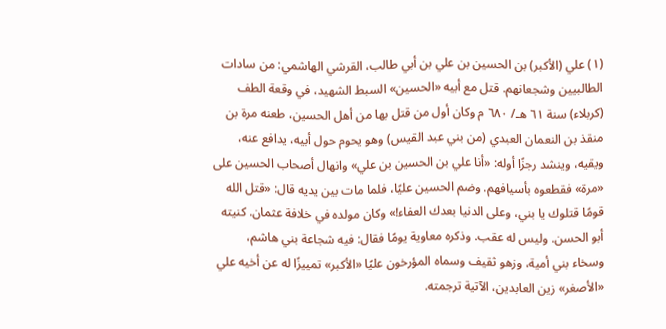(١) علي (الأكبر) بن الحسين بن علي بن أبي طالب، القرشي الهاشمي: من سادات الطالبيين وشجعانهم. قتل مع أبيه «الحسين» السبط الشهيد، في وقعة الطف (كربلاء) سنة ٦١ هـ/ ٦٨٠ م وكان أول من قتل بها من أهل الحسين، طعنه مرة بن منقذ بن النعمان العبدي (من بني عبد القيس) وهو يحوم حول أبيه، يدافع عنه، ويقيه، وينشد رجزًا أوله: «أنا علي بن الحسين بن علي» وانهال أصحاب الحسين على «مرة» فقطعوه بأسيافهم. وضم الحسين عليًا، فلما مات بين يديه قال: «قتل الله قومًا قتلوك يا بني، وعلى الدنيا بعدك العفاء!» وكان مولده في خلافة عثمان. كنيته أبو الحسن. وليس له عقب. وذكره معاوية يومًا فقال: فيه شجاعة بني هاشم، وسخاء بني أمية، وزهو ثقيف وسماه المؤرخون عليًا «الأكبر» تمييزًا له عن أخيه علي «الأصغر» زين العابدين، الآتية ترجمته.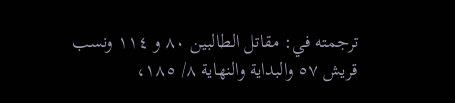ترجمته في: مقاتل الطالبين ٨٠ و ١١٤ ونسب قريش ٥٧ والبداية والنهاية ٨/ ١٨٥،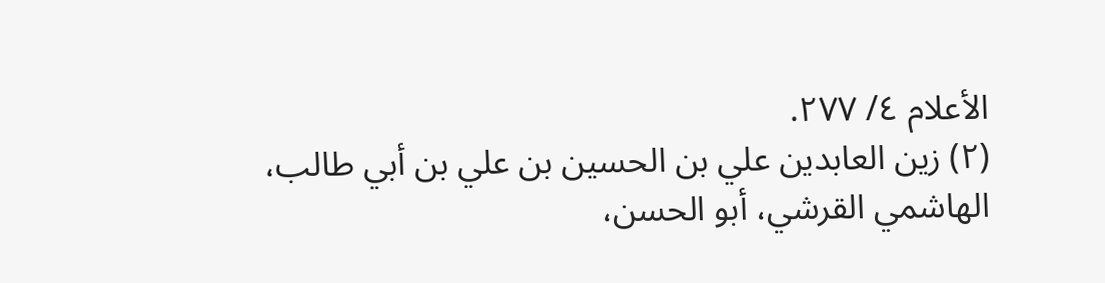الأعلام ٤/ ٢٧٧.
(٢) زين العابدين علي بن الحسين بن علي بن أبي طالب، الهاشمي القرشي، أبو الحسن،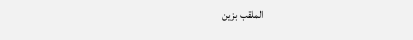الملقب بزين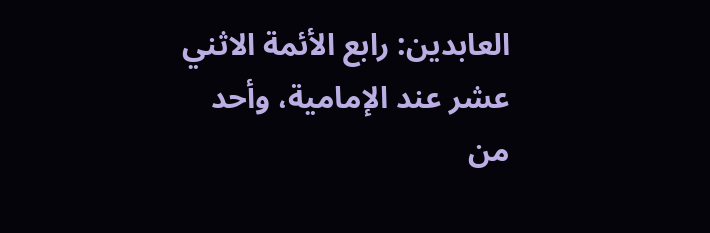العابدين: رابع الأئمة الاثني عشر عند الإمامية، وأحد من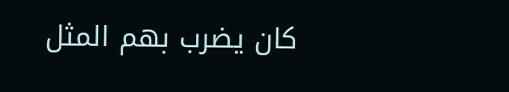كان يضرب بهم المثل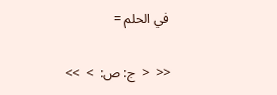في الحلم =

<<  <  ج: ص:  >  >>